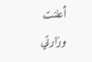أعلنت وزارتي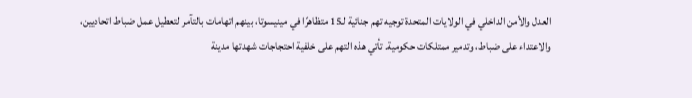العدل والأمن الداخلي في الولايات المتحدة توجيه تهم جنائية لـ15 متظاهرًا في مينيسوتا، بينهم اتهامات بالتآمر لتعطيل عمل ضباط اتحاديين، والاعتداء على ضباط، وتدمير ممتلكات حكومية. تأتي هذه التهم على خلفية احتجاجات شهدتها مدينة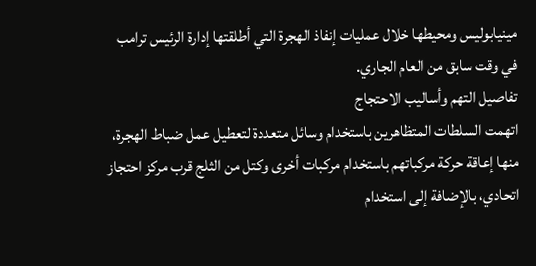مينيابوليس ومحيطها خلال عمليات إنفاذ الهجرة التي أطلقتها إدارة الرئيس ترامب في وقت سابق من العام الجاري.
تفاصيل التهم وأساليب الاحتجاج
اتهمت السلطات المتظاهرين باستخدام وسائل متعددة لتعطيل عمل ضباط الهجرة، منها إعاقة حركة مركباتهم باستخدام مركبات أخرى وكتل من الثلج قرب مركز احتجاز اتحادي، بالإضافة إلى استخدام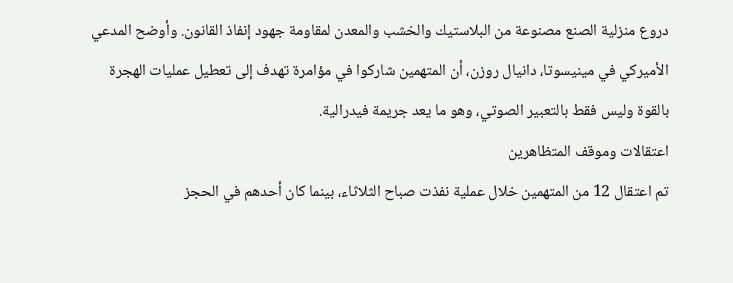دروع منزلية الصنع مصنوعة من البلاستيك والخشب والمعدن لمقاومة جهود إنفاذ القانون. وأوضح المدعي الأميركي في مينيسوتا، دانيال روزن، أن المتهمين شاركوا في مؤامرة تهدف إلى تعطيل عمليات الهجرة بالقوة وليس فقط بالتعبير الصوتي، وهو ما يعد جريمة فيدرالية.
اعتقالات وموقف المتظاهرين
تم اعتقال 12 من المتهمين خلال عملية نفذت صباح الثلاثاء، بينما كان أحدهم في الحجز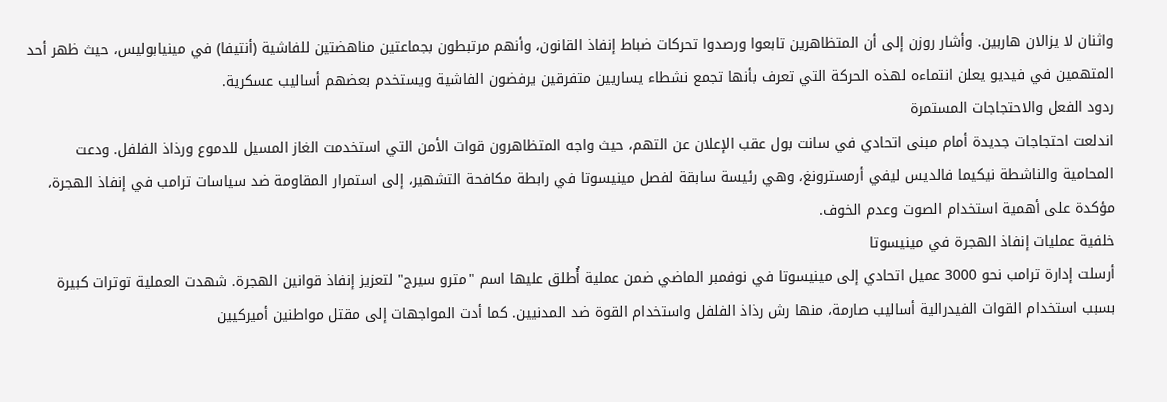واثنان لا يزالان هاربين. وأشار روزن إلى أن المتظاهرين تابعوا ورصدوا تحركات ضباط إنفاذ القانون، وأنهم مرتبطون بجماعتين مناهضتين للفاشية (أنتيفا) في مينيابوليس، حيث ظهر أحد المتهمين في فيديو يعلن انتماءه لهذه الحركة التي تعرف بأنها تجمع نشطاء يساريين متفرقين يرفضون الفاشية ويستخدم بعضهم أساليب عسكرية.
ردود الفعل والاحتجاجات المستمرة
اندلعت احتجاجات جديدة أمام مبنى اتحادي في سانت بول عقب الإعلان عن التهم، حيث واجه المتظاهرون قوات الأمن التي استخدمت الغاز المسيل للدموع ورذاذ الفلفل. ودعت المحامية والناشطة نيكيما فالديس ليفي أرمسترونغ، وهي رئيسة سابقة لفصل مينيسوتا في رابطة مكافحة التشهير، إلى استمرار المقاومة ضد سياسات ترامب في إنفاذ الهجرة، مؤكدة على أهمية استخدام الصوت وعدم الخوف.
خلفية عمليات إنفاذ الهجرة في مينيسوتا
أرسلت إدارة ترامب نحو 3000 عميل اتحادي إلى مينيسوتا في نوفمبر الماضي ضمن عملية أُطلق عليها اسم "مترو سيرج" لتعزيز إنفاذ قوانين الهجرة. شهدت العملية توترات كبيرة بسبب استخدام القوات الفيدرالية أساليب صارمة، منها رش رذاذ الفلفل واستخدام القوة ضد المدنيين. كما أدت المواجهات إلى مقتل مواطنين أميركيين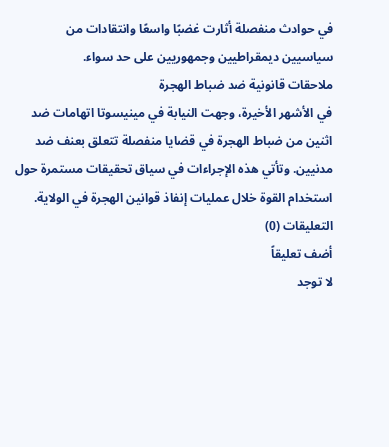في حوادث منفصلة أثارت غضبًا واسعًا وانتقادات من سياسيين ديمقراطيين وجمهوريين على حد سواء.
ملاحقات قانونية ضد ضباط الهجرة
في الأشهر الأخيرة، وجهت النيابة في مينيسوتا اتهامات ضد اثنين من ضباط الهجرة في قضايا منفصلة تتعلق بعنف ضد مدنيين. وتأتي هذه الإجراءات في سياق تحقيقات مستمرة حول استخدام القوة خلال عمليات إنفاذ قوانين الهجرة في الولاية.
التعليقات (0)
أضف تعليقاً
لا توجد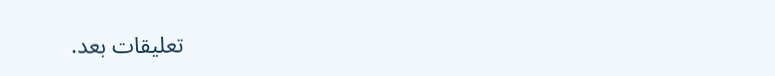تعليقات بعد.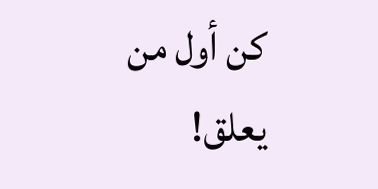كن أول من يعلق!